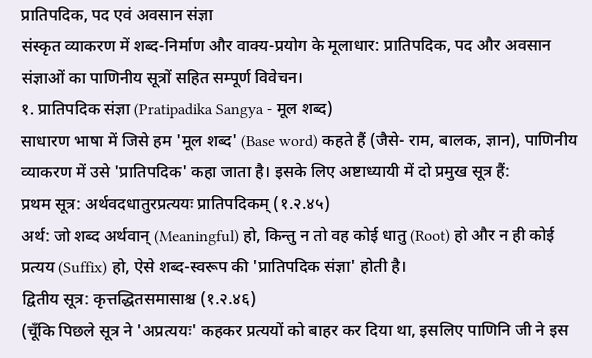प्रातिपदिक, पद एवं अवसान संज्ञा
संस्कृत व्याकरण में शब्द-निर्माण और वाक्य-प्रयोग के मूलाधार: प्रातिपदिक, पद और अवसान संज्ञाओं का पाणिनीय सूत्रों सहित सम्पूर्ण विवेचन।
१. प्रातिपदिक संज्ञा (Pratipadika Sangya - मूल शब्द)
साधारण भाषा में जिसे हम 'मूल शब्द' (Base word) कहते हैं (जैसे- राम, बालक, ज्ञान), पाणिनीय व्याकरण में उसे 'प्रातिपदिक' कहा जाता है। इसके लिए अष्टाध्यायी में दो प्रमुख सूत्र हैं:
प्रथम सूत्र: अर्थवदधातुरप्रत्ययः प्रातिपदिकम् (१.२.४५)
अर्थ: जो शब्द अर्थवान् (Meaningful) हो, किन्तु न तो वह कोई धातु (Root) हो और न ही कोई प्रत्यय (Suffix) हो, ऐसे शब्द-स्वरूप की 'प्रातिपदिक संज्ञा' होती है।
द्वितीय सूत्र: कृत्तद्धितसमासाश्च (१.२.४६)
(चूँकि पिछले सूत्र ने 'अप्रत्ययः' कहकर प्रत्ययों को बाहर कर दिया था, इसलिए पाणिनि जी ने इस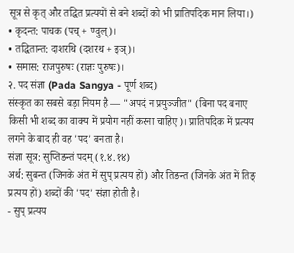सूत्र से कृत् और तद्धित प्रत्ययों से बने शब्दों को भी प्रातिपदिक मान लिया।)
• कृदन्त: पाचक (पच् + ण्वुल्)।
• तद्धितान्त: दाशरथि (दशरथ + इञ्)।
• समास: राजपुरुषः (राज्ञः पुरुषः)।
२. पद संज्ञा (Pada Sangya - पूर्ण शब्द)
संस्कृत का सबसे बड़ा नियम है — "अपदं न प्रयुञ्जीत" (बिना पद बनाए किसी भी शब्द का वाक्य में प्रयोग नहीं करना चाहिए)। प्रातिपदिक में प्रत्यय लगने के बाद ही वह 'पद' बनता है।
संज्ञा सूत्र: सुप्तिङन्तं पदम् (१.४.१४)
अर्थ: सुबन्त (जिनके अंत में सुप् प्रत्यय हों) और तिङन्त (जिनके अंत में तिङ् प्रत्यय हों) शब्दों की 'पद' संज्ञा होती है।
- सुप् प्रत्यय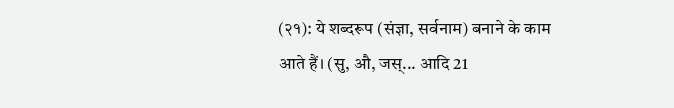(२१): ये शब्दरूप (संज्ञा, सर्वनाम) बनाने के काम आते हैं। (सु, औ, जस्... आदि 21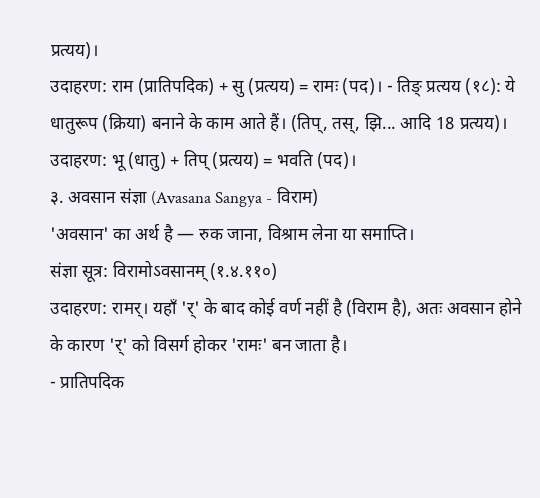प्रत्यय)।
उदाहरण: राम (प्रातिपदिक) + सु (प्रत्यय) = रामः (पद)। - तिङ् प्रत्यय (१८): ये धातुरूप (क्रिया) बनाने के काम आते हैं। (तिप्, तस्, झि... आदि 18 प्रत्यय)।
उदाहरण: भू (धातु) + तिप् (प्रत्यय) = भवति (पद)।
३. अवसान संज्ञा (Avasana Sangya - विराम)
'अवसान' का अर्थ है — रुक जाना, विश्राम लेना या समाप्ति।
संज्ञा सूत्र: विरामोऽवसानम् (१.४.११०)
उदाहरण: रामर्। यहाँ 'र्' के बाद कोई वर्ण नहीं है (विराम है), अतः अवसान होने के कारण 'र्' को विसर्ग होकर 'रामः' बन जाता है।
- प्रातिपदिक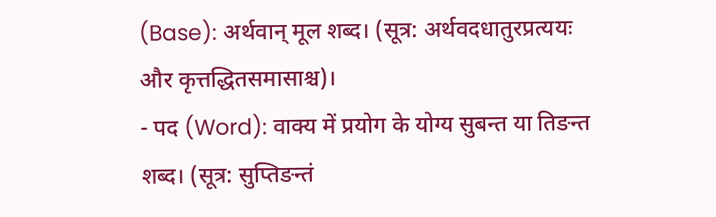(Base): अर्थवान् मूल शब्द। (सूत्र: अर्थवदधातुरप्रत्ययः और कृत्तद्धितसमासाश्च)।
- पद (Word): वाक्य में प्रयोग के योग्य सुबन्त या तिङन्त शब्द। (सूत्र: सुप्तिङन्तं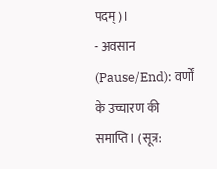पदम्)।
- अवसान (Pause/End): वर्णों के उच्चारण की समाप्ति। (सूत्र: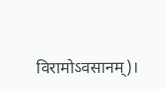विरामोऽवसानम्)।